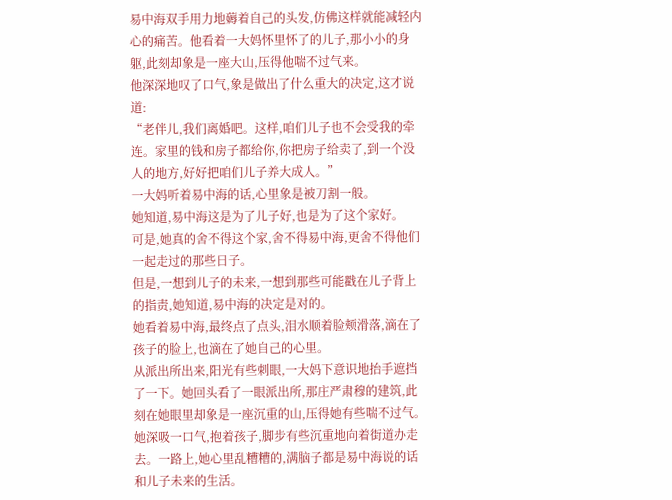易中海双手用力地薅着自己的头发,仿佛这样就能减轻内心的痛苦。他看着一大妈怀里怀了的儿子,那小小的身躯,此刻却象是一座大山,压得他喘不过气来。
他深深地叹了口气,象是做出了什么重大的决定,这才说道:
“老伴儿,我们离婚吧。这样,咱们儿子也不会受我的牵连。家里的钱和房子都给你,你把房子给卖了,到一个没人的地方,好好把咱们儿子养大成人。”
一大妈听着易中海的话,心里象是被刀割一般。
她知道,易中海这是为了儿子好,也是为了这个家好。
可是,她真的舍不得这个家,舍不得易中海,更舍不得他们一起走过的那些日子。
但是,一想到儿子的未来,一想到那些可能戳在儿子背上的指责,她知道,易中海的决定是对的。
她看着易中海,最终点了点头,泪水顺着脸颊滑落,滴在了孩子的脸上,也滴在了她自己的心里。
从派出所出来,阳光有些刺眼,一大妈下意识地抬手遮挡了一下。她回头看了一眼派出所,那庄严肃穆的建筑,此刻在她眼里却象是一座沉重的山,压得她有些喘不过气。
她深吸一口气,抱着孩子,脚步有些沉重地向着街道办走去。一路上,她心里乱糟糟的,满脑子都是易中海说的话和儿子未来的生活。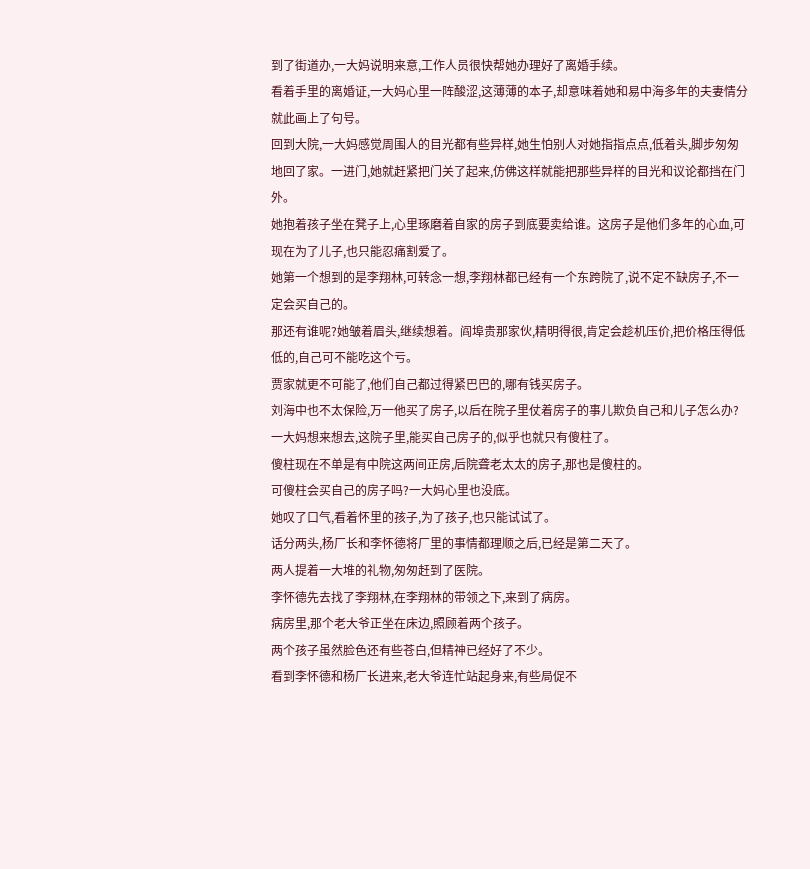到了街道办,一大妈说明来意,工作人员很快帮她办理好了离婚手续。
看着手里的离婚证,一大妈心里一阵酸涩,这薄薄的本子,却意味着她和易中海多年的夫妻情分就此画上了句号。
回到大院,一大妈感觉周围人的目光都有些异样,她生怕别人对她指指点点,低着头,脚步匆匆地回了家。一进门,她就赶紧把门关了起来,仿佛这样就能把那些异样的目光和议论都挡在门外。
她抱着孩子坐在凳子上,心里琢磨着自家的房子到底要卖给谁。这房子是他们多年的心血,可现在为了儿子,也只能忍痛割爱了。
她第一个想到的是李翔林,可转念一想,李翔林都已经有一个东跨院了,说不定不缺房子,不一定会买自己的。
那还有谁呢?她皱着眉头,继续想着。阎埠贵那家伙,精明得很,肯定会趁机压价,把价格压得低低的,自己可不能吃这个亏。
贾家就更不可能了,他们自己都过得紧巴巴的,哪有钱买房子。
刘海中也不太保险,万一他买了房子,以后在院子里仗着房子的事儿欺负自己和儿子怎么办?
一大妈想来想去,这院子里,能买自己房子的,似乎也就只有傻柱了。
傻柱现在不单是有中院这两间正房,后院聋老太太的房子,那也是傻柱的。
可傻柱会买自己的房子吗?一大妈心里也没底。
她叹了口气,看着怀里的孩子,为了孩子,也只能试试了。
话分两头,杨厂长和李怀德将厂里的事情都理顺之后,已经是第二天了。
两人提着一大堆的礼物,匆匆赶到了医院。
李怀德先去找了李翔林,在李翔林的带领之下,来到了病房。
病房里,那个老大爷正坐在床边,照顾着两个孩子。
两个孩子虽然脸色还有些苍白,但精神已经好了不少。
看到李怀德和杨厂长进来,老大爷连忙站起身来,有些局促不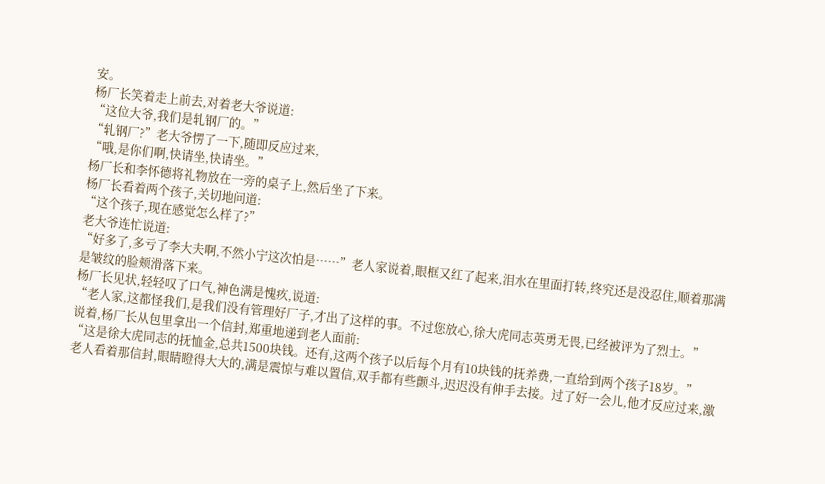安。
杨厂长笑着走上前去,对着老大爷说道:
“这位大爷,我们是轧钢厂的。”
“轧钢厂?”老大爷愣了一下,随即反应过来,
“哦,是你们啊,快请坐,快请坐。”
杨厂长和李怀德将礼物放在一旁的桌子上,然后坐了下来。
杨厂长看着两个孩子,关切地问道:
“这个孩子,现在感觉怎么样了?”
老大爷连忙说道:
“好多了,多亏了李大夫啊,不然小宁这次怕是……”老人家说着,眼框又红了起来,泪水在里面打转,终究还是没忍住,顺着那满是皱纹的脸颊滑落下来。
杨厂长见状,轻轻叹了口气,神色满是愧疚,说道:
“老人家,这都怪我们,是我们没有管理好厂子,才出了这样的事。不过您放心,徐大虎同志英勇无畏,已经被评为了烈士。”
说着,杨厂长从包里拿出一个信封,郑重地递到老人面前:
“这是徐大虎同志的抚恤金,总共1500块钱。还有,这两个孩子以后每个月有10块钱的抚养费,一直给到两个孩子18岁。”
老人看着那信封,眼睛瞪得大大的,满是震惊与难以置信,双手都有些颤斗,迟迟没有伸手去接。过了好一会儿,他才反应过来,激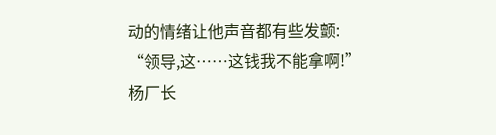动的情绪让他声音都有些发颤:
“领导,这……这钱我不能拿啊!”
杨厂长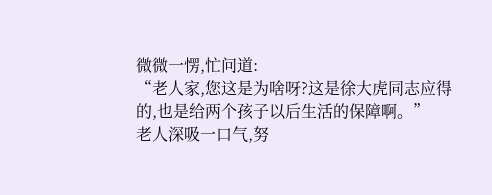微微一愣,忙问道:
“老人家,您这是为啥呀?这是徐大虎同志应得的,也是给两个孩子以后生活的保障啊。”
老人深吸一口气,努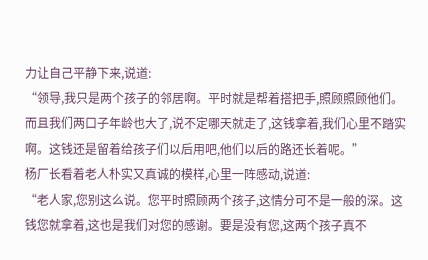力让自己平静下来,说道:
“领导,我只是两个孩子的邻居啊。平时就是帮着搭把手,照顾照顾他们。而且我们两口子年龄也大了,说不定哪天就走了,这钱拿着,我们心里不踏实啊。这钱还是留着给孩子们以后用吧,他们以后的路还长着呢。”
杨厂长看着老人朴实又真诚的模样,心里一阵感动,说道:
“老人家,您别这么说。您平时照顾两个孩子,这情分可不是一般的深。这钱您就拿着,这也是我们对您的感谢。要是没有您,这两个孩子真不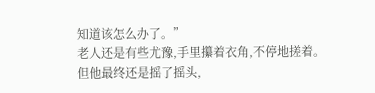知道该怎么办了。”
老人还是有些尤豫,手里攥着衣角,不停地搓着。
但他最终还是摇了摇头,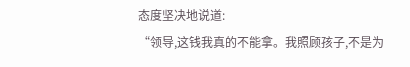态度坚决地说道:
“领导,这钱我真的不能拿。我照顾孩子,不是为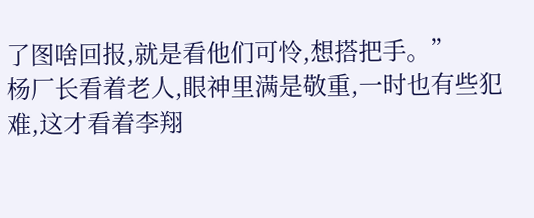了图啥回报,就是看他们可怜,想搭把手。”
杨厂长看着老人,眼神里满是敬重,一时也有些犯难,这才看着李翔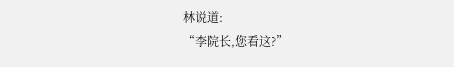林说道:
“李院长,您看这?”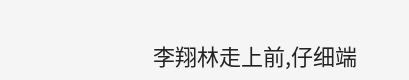李翔林走上前,仔细端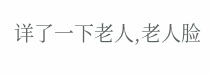详了一下老人,老人脸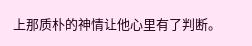上那质朴的神情让他心里有了判断。